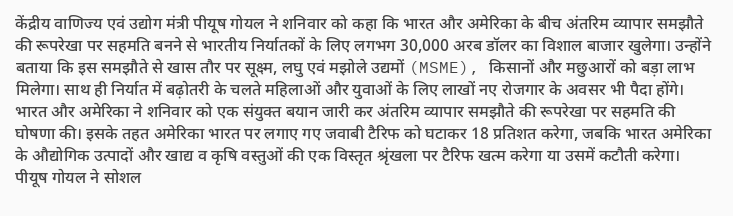केंद्रीय वाणिज्य एवं उद्योग मंत्री पीयूष गोयल ने शनिवार को कहा कि भारत और अमेरिका के बीच अंतरिम व्यापार समझौते की रूपरेखा पर सहमति बनने से भारतीय निर्यातकों के लिए लगभग 30,000 अरब डॉलर का विशाल बाजार खुलेगा। उन्होंने बताया कि इस समझौते से खास तौर पर सूक्ष्म, लघु एवं मझोले उद्यमों (MSME), किसानों और मछुआरों को बड़ा लाभ मिलेगा। साथ ही निर्यात में बढ़ोतरी के चलते महिलाओं और युवाओं के लिए लाखों नए रोजगार के अवसर भी पैदा होंगे।
भारत और अमेरिका ने शनिवार को एक संयुक्त बयान जारी कर अंतरिम व्यापार समझौते की रूपरेखा पर सहमति की घोषणा की। इसके तहत अमेरिका भारत पर लगाए गए जवाबी टैरिफ को घटाकर 18 प्रतिशत करेगा, जबकि भारत अमेरिका के औद्योगिक उत्पादों और खाद्य व कृषि वस्तुओं की एक विस्तृत श्रृंखला पर टैरिफ खत्म करेगा या उसमें कटौती करेगा।
पीयूष गोयल ने सोशल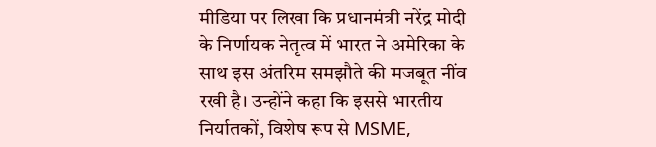मीडिया पर लिखा कि प्रधानमंत्री नरेंद्र मोदी के निर्णायक नेतृत्व में भारत ने अमेरिका के साथ इस अंतरिम समझौते की मजबूत नींव रखी है। उन्होंने कहा कि इससे भारतीय निर्यातकों, विशेष रूप से MSME,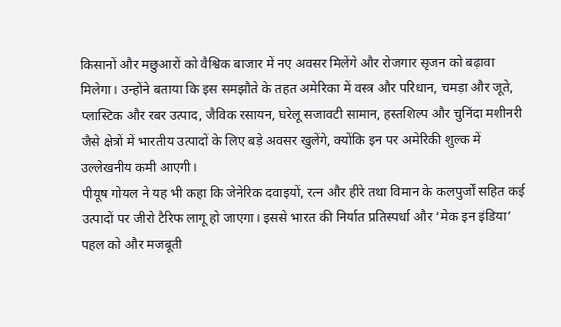किसानों और मछुआरों को वैश्विक बाजार में नए अवसर मिलेंगे और रोजगार सृजन को बढ़ावा मिलेगा। उन्होंने बताया कि इस समझौते के तहत अमेरिका में वस्त्र और परिधान, चमड़ा और जूते, प्लास्टिक और रबर उत्पाद, जैविक रसायन, घरेलू सजावटी सामान, हस्तशिल्प और चुनिंदा मशीनरी जैसे क्षेत्रों में भारतीय उत्पादों के लिए बड़े अवसर खुलेंगे, क्योंकि इन पर अमेरिकी शुल्क में उल्लेखनीय कमी आएगी।
पीयूष गोयल ने यह भी कहा कि जेनेरिक दवाइयों, रत्न और हीरे तथा विमान के कलपुर्जों सहित कई उत्पादों पर जीरो टैरिफ लागू हो जाएगा। इससे भारत की निर्यात प्रतिस्पर्धा और ‘मेक इन इंडिया’ पहल को और मजबूती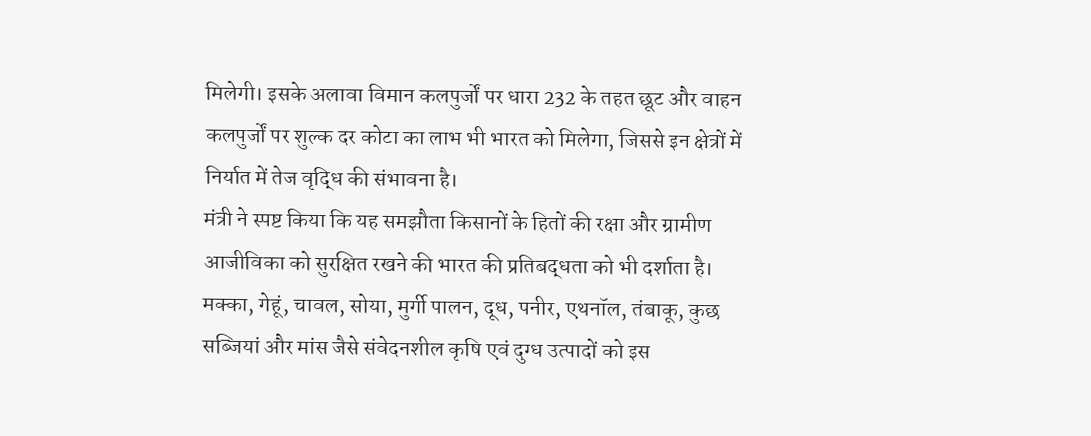मिलेगी। इसके अलावा विमान कलपुर्जों पर धारा 232 के तहत छूट और वाहन कलपुर्जों पर शुल्क दर कोटा का लाभ भी भारत को मिलेगा, जिससे इन क्षेत्रों में निर्यात में तेज वृद्धि की संभावना है।
मंत्री ने स्पष्ट किया कि यह समझौता किसानों के हितों की रक्षा और ग्रामीण आजीविका को सुरक्षित रखने की भारत की प्रतिबद्धता को भी दर्शाता है। मक्का, गेहूं, चावल, सोया, मुर्गी पालन, दूध, पनीर, एथनॉल, तंबाकू, कुछ सब्जियां और मांस जैसे संवेदनशील कृषि एवं दुग्ध उत्पादों को इस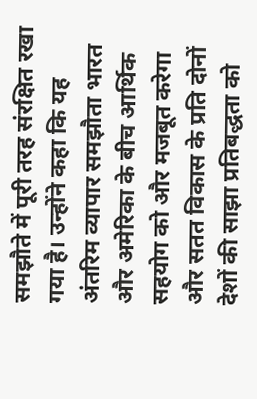समझौते में पूरी तरह संरक्षित रखा गया है। उन्होंने कहा कि यह अंतरिम व्यापार समझौता भारत और अमेरिका के बीच आर्थिक सहयोग को और मजबूत करेगा और सतत विकास के प्रति दोनों देशों की साझा प्रतिबद्धता को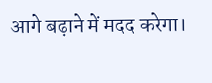आगे बढ़ाने में मदद करेगा।